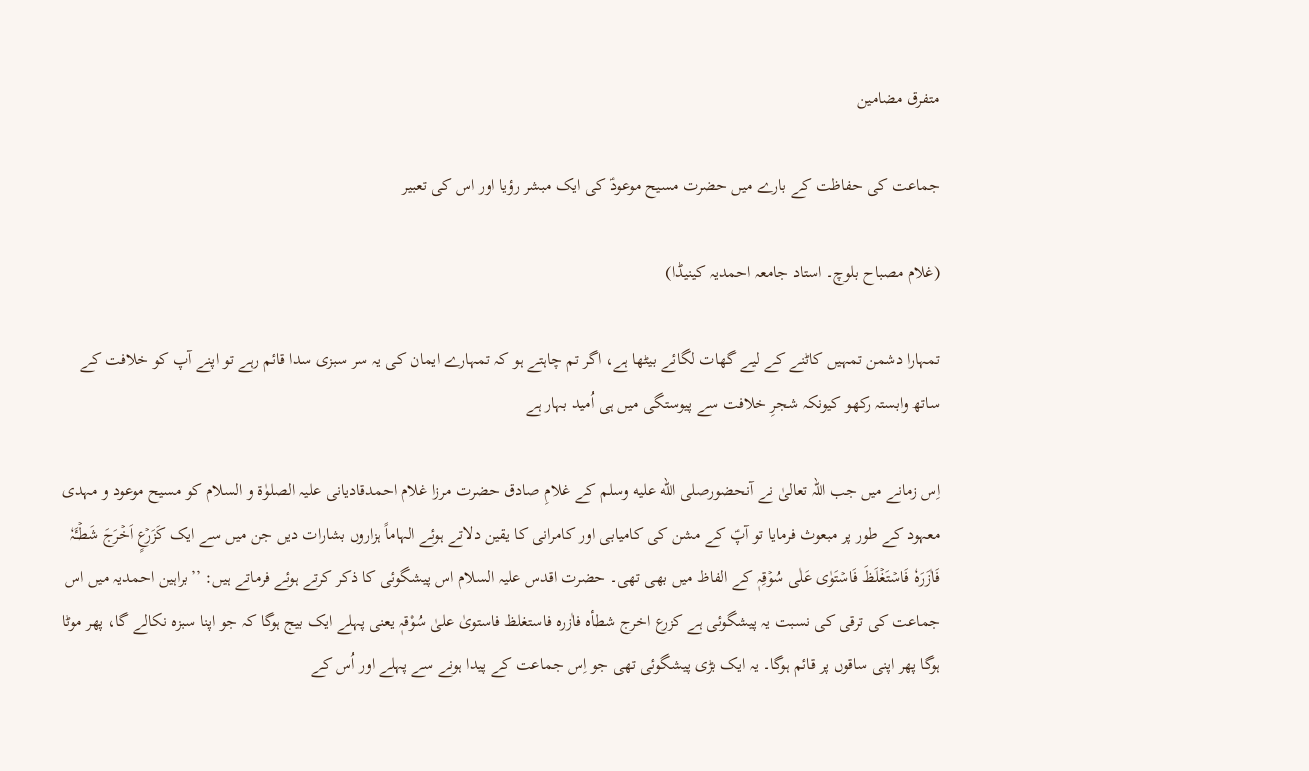متفرق مضامین

جماعت کی حفاظت کے بارے میں حضرت مسیح موعودؑ کی ایک مبشر رؤیا اور اس کی تعبیر

(غلام مصباح بلوچ۔ استاد جامعہ احمدیہ کینیڈا)

تمہارا دشمن تمہیں کاٹنے کے لیے گھات لگائے بیٹھا ہے، اگر تم چاہتے ہو کہ تمہارے ایمان کی یہ سر سبزی سدا قائم رہے تو اپنے آپ کو خلافت کے ساتھ وابستہ رکھو کیونکہ شجرِ خلافت سے پیوستگی میں ہی اُمید بہار ہے

اِس زمانے میں جب اللہ تعالیٰ نے آنحضورصلى الله عليه وسلم کے غلامِ صادق حضرت مرزا غلام احمدقادیانی علیہ الصلوٰۃ و السلام کو مسیح موعود و مہدی معہود کے طور پر مبعوث فرمایا تو آپؑ کے مشن کی کامیابی اور کامرانی کا یقین دلاتے ہوئے الہاماً ہزاروں بشارات دیں جن میں سے ایک کَزَرۡعٍ اَخۡرَجَ شَطۡـَٔہٗ فَاٰزَرَہٗ فَاسۡتَغۡلَظَ فَاسۡتَوٰی عَلٰی سُوۡقِہٖ کے الفاظ میں بھی تھی۔ حضرت اقدس علیہ السلام اس پیشگوئی کا ذکر کرتے ہوئے فرماتے ہیں: ’’براہین احمدیہ میں اس جماعت کی ترقی کی نسبت یہ پیشگوئی ہے کزرع اخرج شطأہ فاٰزرہ فاستغلظ فاستویٰ علیٰ سُوْقہٖ یعنی پہلے ایک بیج ہوگا کہ جو اپنا سبزہ نکالے گا، پھر موٹا ہوگا پھر اپنی ساقوں پر قائم ہوگا۔ یہ ایک بڑی پیشگوئی تھی جو اِس جماعت کے پیدا ہونے سے پہلے اور اُس کے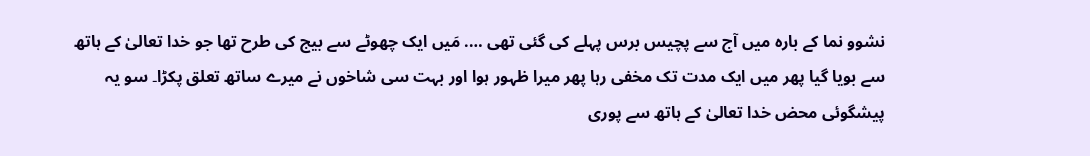نشوو نما کے بارہ میں آج سے پچیس برس پہلے کی گئی تھی …. مَیں ایک چھوٹے سے بیج کی طرح تھا جو خدا تعالیٰ کے ہاتھ سے بویا گیا پھر میں ایک مدت تک مخفی رہا پھر میرا ظہور ہوا اور بہت سی شاخوں نے میرے ساتھ تعلق پکڑا۔ سو یہ پیشگوئی محض خدا تعالیٰ کے ہاتھ سے پوری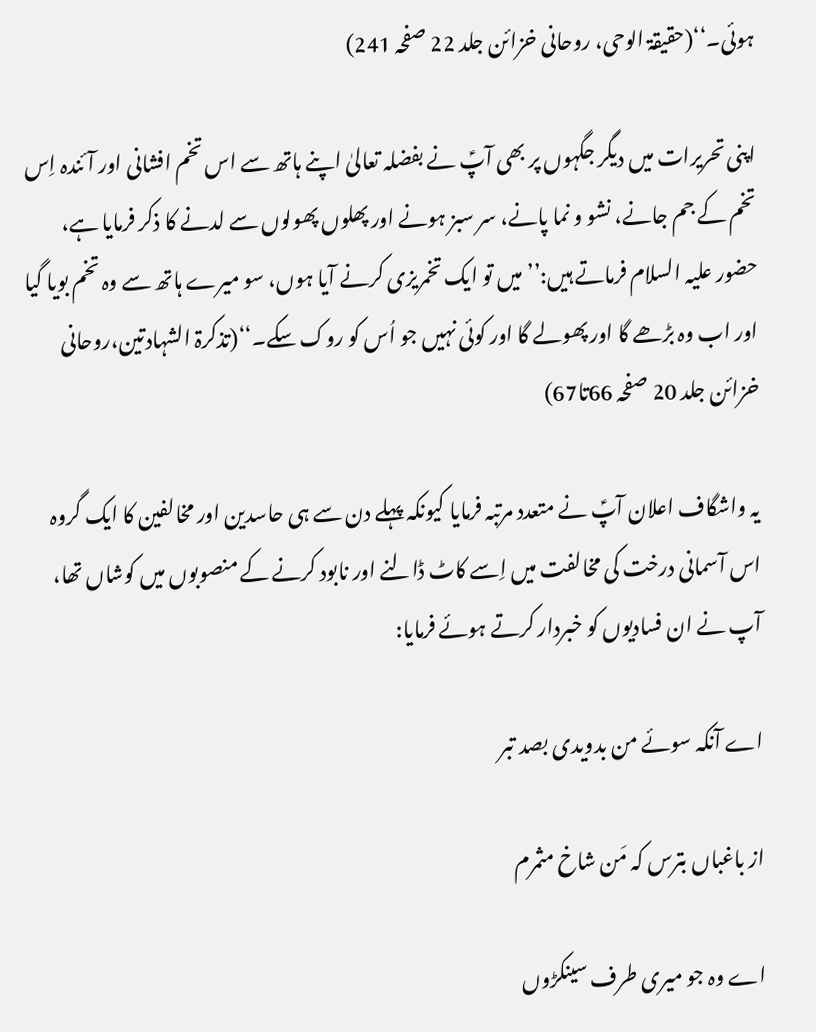ہوئی۔‘‘(حقیقۃ الوحی، روحانی خزائن جلد 22 صفحہ 241)

اپنی تحریرات میں دیگر جگہوں پر بھی آپؑ نے بفضلہ تعالیٰ اپنے ہاتھ سے اس تخم افشانی اور آئندہ اِس تخم کے جم جانے، نشو و نما پانے، سر سبز ہونے اور پھلوں پھولوں سے لدنے کا ذکر فرمایا ہے، حضور علیہ السلام فرماتے ہیں:’’میں تو ایک تخمریزی کرنے آیا ہوں، سو میرے ہاتھ سے وہ تخم بویا گیا اور اب وہ بڑھے گا اور پھولے گا اور کوئی نہیں جو اُس کو روک سکے۔‘‘(تذکرۃ الشہادتین،روحانی خزائن جلد 20 صفحہ 66تا67)

یہ واشگاف اعلان آپؑ نے متعدد مرتبہ فرمایا کیونکہ پہلے دن سے ہی حاسدین اور مخالفین کا ایک گروہ اس آسمانی درخت کی مخالفت میں اِسے کاٹ ڈالنے اور نابود کرنے کے منصوبوں میں کوشاں تھا، آپ نے ان فسادیوں کو خبردار کرتے ہوئے فرمایا:

اے آنکہ سوئے من بدویدی بصد تبر

از باغباں بترس کہ مَن شاخ مثمرم

اے وہ جو میری طرف سینکڑوں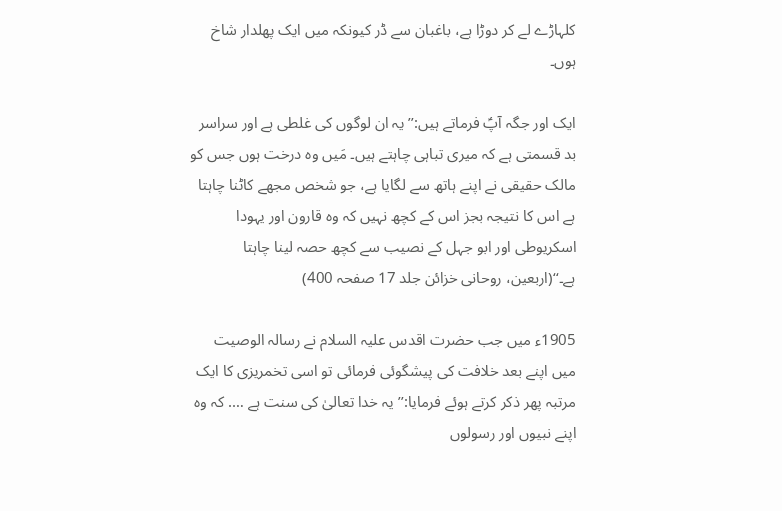کلہاڑے لے کر دوڑا ہے، باغبان سے ڈر کیونکہ میں ایک پھلدار شاخ ہوں۔

ایک اور جگہ آپؑ فرماتے ہیں:’’یہ ان لوگوں کی غلطی ہے اور سراسر بد قسمتی ہے کہ میری تباہی چاہتے ہیں۔ مَیں وہ درخت ہوں جس کو مالک حقیقی نے اپنے ہاتھ سے لگایا ہے، جو شخص مجھے کاٹنا چاہتا ہے اس کا نتیجہ بجز اس کے کچھ نہیں کہ وہ قارون اور یہودا اسکریوطی اور ابو جہل کے نصیب سے کچھ حصہ لینا چاہتا ہے۔‘‘(اربعین، روحانی خزائن جلد 17 صفحہ 400)

1905ء میں جب حضرت اقدس علیہ السلام نے رسالہ الوصیت میں اپنے بعد خلافت کی پیشگوئی فرمائی تو اسی تخمریزی کا ایک مرتبہ پھر ذکر کرتے ہوئے فرمایا:’’یہ خدا تعالیٰ کی سنت ہے …. کہ وہ اپنے نبیوں اور رسولوں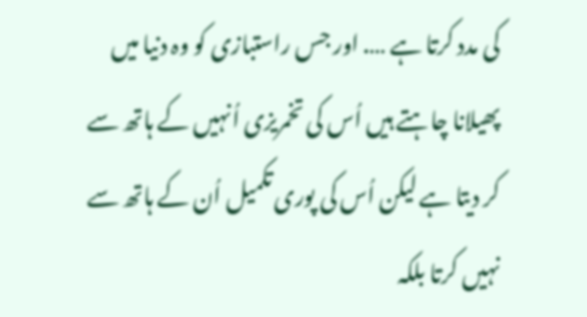کی مدد کرتا ہے …. اور جس راستبازی کو وہ دنیا میں پھیلانا چاہتے ہیں اُس کی تخمریزی اُنہیں کے ہاتھ سے کر دیتا ہے لیکن اُس کی پوری تکمیل اُن کے ہاتھ سے نہیں کرتا بلکہ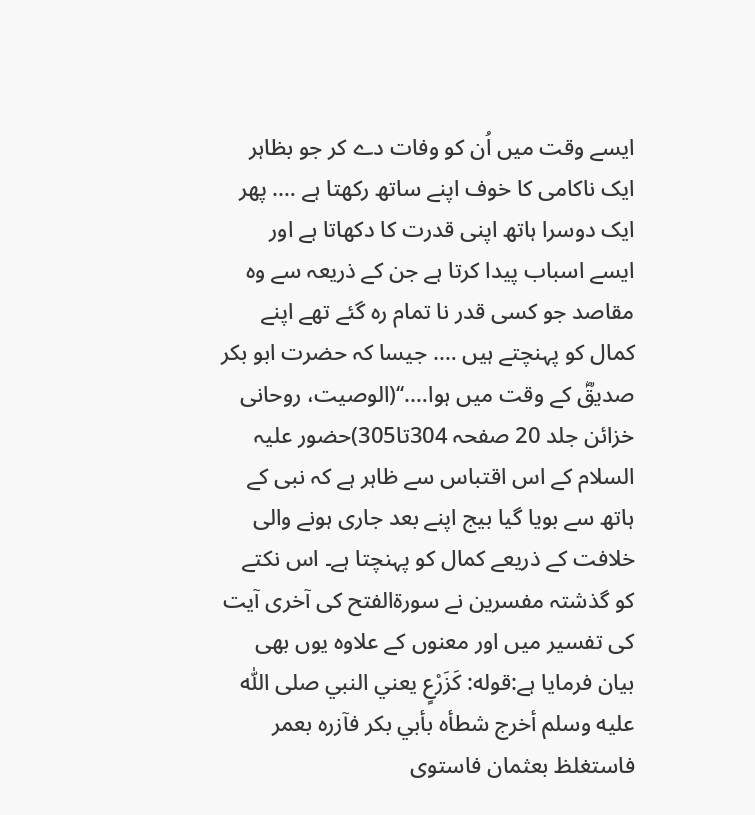ایسے وقت میں اُن کو وفات دے کر جو بظاہر ایک ناکامی کا خوف اپنے ساتھ رکھتا ہے …. پھر ایک دوسرا ہاتھ اپنی قدرت کا دکھاتا ہے اور ایسے اسباب پیدا کرتا ہے جن کے ذریعہ سے وہ مقاصد جو کسی قدر نا تمام رہ گئے تھے اپنے کمال کو پہنچتے ہیں …. جیسا کہ حضرت ابو بکر صدیقؓ کے وقت میں ہوا….‘‘(الوصیت، روحانی خزائن جلد 20 صفحہ 304تا305)حضور علیہ السلام کے اس اقتباس سے ظاہر ہے کہ نبی کے ہاتھ سے بویا گیا بیج اپنے بعد جاری ہونے والی خلافت کے ذریعے کمال کو پہنچتا ہے۔ اس نکتے کو گذشتہ مفسرین نے سورۃالفتح کی آخری آیت کی تفسیر میں اور معنوں کے علاوہ یوں بھی بیان فرمایا ہے:قوله: كَزَرْعٍ يعني النبي صلى اللّٰه عليه وسلم أخرج شطأه بأبي بكر فآزره بعمر فاستغلظ بعثمان فاستوى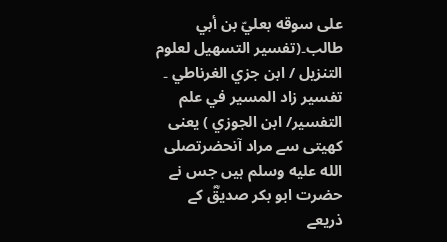على سوقه بعليّ بن أبي طالب۔(تفسير التسهيل لعلوم التنزيل / ابن جزي الغرناطي ۔ تفسير زاد المسير في علم التفسير/ ابن الجوزي ) یعنی کھیتی سے مراد آنحضرتصلى الله عليه وسلم ہیں جس نے حضرت ابو بکر صدیقؓ کے ذریعے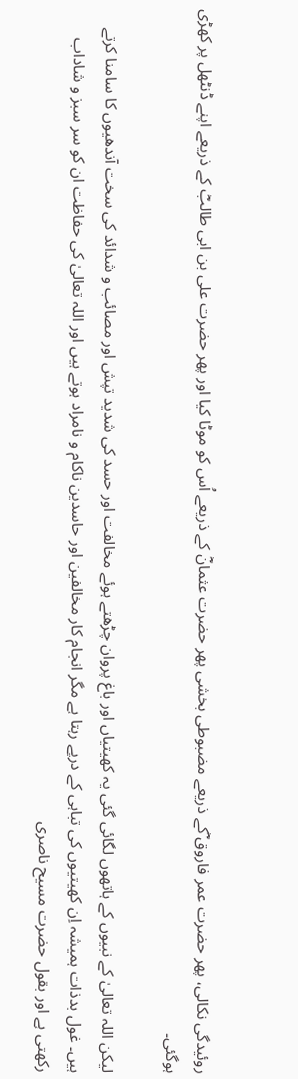روئیدگی نکالی، پھر حضرت عمر فاروق ؓکے ذریعے مضبوطی بخشی پھر حضرت عثمانؓ کے ذریعے اُس کو موٹا کیا اور پھر حضرت علی بن ابی طالبؓ کے ذریعے اپنے ڈنٹھل پر کھڑی ہوگئی۔

لیکن اللہ تعالیٰ کے نبیوں کے ہاتھوں لگائی گئی یہ کھیتیاں اور باغ پروان چڑھتے ہوئے مخالفت اور حسد کی شدید تپش اور مصائب و شدائد کی سخت آندھیوں کا سامنا کرتے ہیں۔ غول بدذات ہمیشہ اِن کھیتیوں کی تباہی کے درپے رہتا ہے مگر انجام کار مخالفین اور حاسدین ناکام و نامراد ہوتے ہیں اور اللہ تعالیٰ کی حفاظت ان کو سر سبز و شاداب رکھتی ہے اور بقول حضرت مسیح ناصری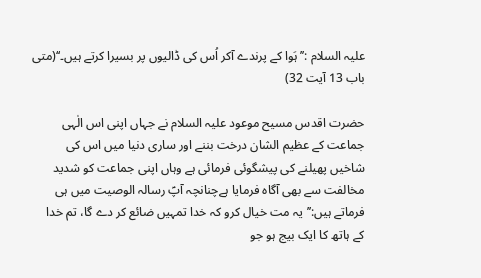علیہ السلام :’’ ہَوا کے پرندے آکر اُس کی ڈالیوں پر بسیرا کرتے ہیں۔‘‘(متی باب 13 آیت 32)

حضرت اقدس مسیح موعود علیہ السلام نے جہاں اپنی اس الٰہی جماعت کے عظیم الشان درخت بننے اور ساری دنیا میں اس کی شاخیں پھیلنے کی پیشگوئی فرمائی ہے وہاں اپنی جماعت کو شدید مخالفت سے بھی آگاہ فرمایا ہےچنانچہ آپؑ رسالہ الوصیت میں ہی فرماتے ہیں:’’یہ مت خیال کرو کہ خدا تمہیں ضائع کر دے گا، تم خدا کے ہاتھ کا ایک بیج ہو جو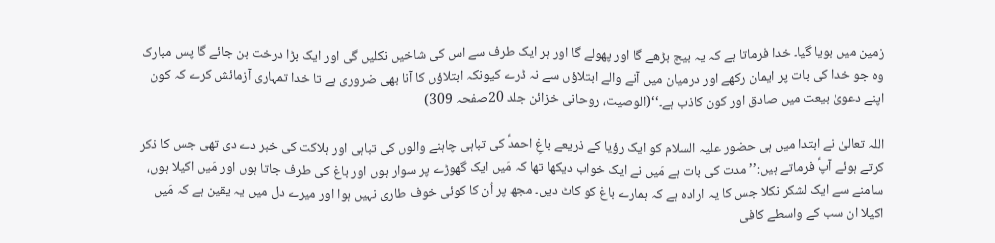زمین میں بویا گیا۔ خدا فرماتا ہے کہ یہ بیج بڑھے گا اور پھولے گا اور ہر ایک طرف سے اس کی شاخیں نکلیں گی اور ایک بڑا درخت بن جائے گا پس مبارک وہ جو خدا کی بات پر ایمان رکھے اور درمیان میں آنے والے ابتلاؤں سے نہ ڈرے کیونکہ ابتلاؤں کا آنا بھی ضروری ہے تا خدا تمہاری آزمائش کرے کہ کون اپنے دعویٰ بیعت میں صادق اور کون کاذب ہے۔‘‘(الوصیت، روحانی خزائن جلد 20صفحہ 309)

اللہ تعالیٰ نے ابتدا میں ہی حضور علیہ السلام کو ایک رؤیا کے ذریعے باغِ احمدؑ کی تباہی چاہنے والوں کی تباہی اور ہلاکت کی خبر دے دی تھی جس کا ذکر کرتے ہوئے آپؑ فرماتے ہیں:’’مدت کی بات ہے مَیں نے ایک خواب دیکھا تھا کہ مَیں ایک گھوڑے پر سوار ہوں اور باغ کی طرف جاتا ہوں اور مَیں اکیلا ہوں، سامنے سے ایک لشکر نکلا جس کا یہ ارادہ ہے کہ ہمارے باغ کو کاٹ دیں۔ مجھ پر اُن کا کوئی خوف طاری نہیں ہوا اور میرے دل میں یہ یقین ہے کہ مَیں اکیلا ان سب کے واسطے کافی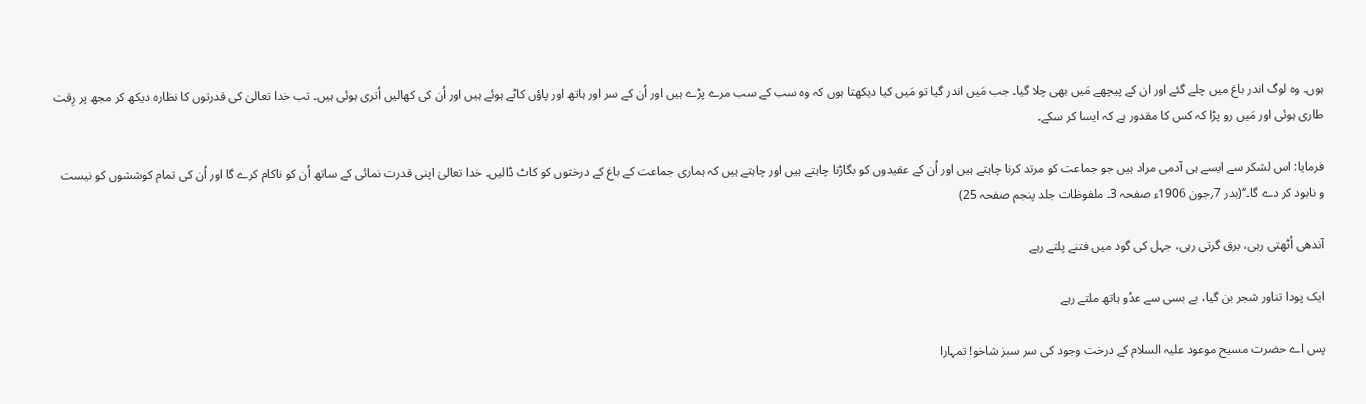ہوں۔ وہ لوگ اندر باغ میں چلے گئے اور ان کے پیچھے مَیں بھی چلا گیا۔ جب مَیں اندر گیا تو مَیں کیا دیکھتا ہوں کہ وہ سب کے سب مرے پڑے ہیں اور اُن کے سر اور ہاتھ اور پاؤں کاٹے ہوئے ہیں اور اُن کی کھالیں اُتری ہوئی ہیں۔ تب خدا تعالیٰ کی قدرتوں کا نظارہ دیکھ کر مجھ پر رِقت طاری ہوئی اور مَیں رو پڑا کہ کس کا مقدور ہے کہ ایسا کر سکے۔

فرمایا: اس لشکر سے ایسے ہی آدمی مراد ہیں جو جماعت کو مرتد کرنا چاہتے ہیں اور اُن کے عقیدوں کو بگاڑنا چاہتے ہیں اور چاہتے ہیں کہ ہماری جماعت کے باغ کے درختوں کو کاٹ ڈالیں۔ خدا تعالیٰ اپنی قدرت نمائی کے ساتھ اُن کو ناکام کرے گا اور اُن کی تمام کوششوں کو نیست و نابود کر دے گا۔‘‘(بدر 7؍جون 1906ء صفحہ 3۔ ملفوظات جلد پنجم صفحہ 25)

آندھی اُٹھتی رہی، برق گرتی رہی، جہل کی گود میں فتنے پلتے رہے

ایک پودا تناور شجر بن گیا، بے بسی سے عدُو ہاتھ ملتے رہے

پس اے حضرت مسیح موعود علیہ السلام کے درخت وجود کی سر سبز شاخو! تمہارا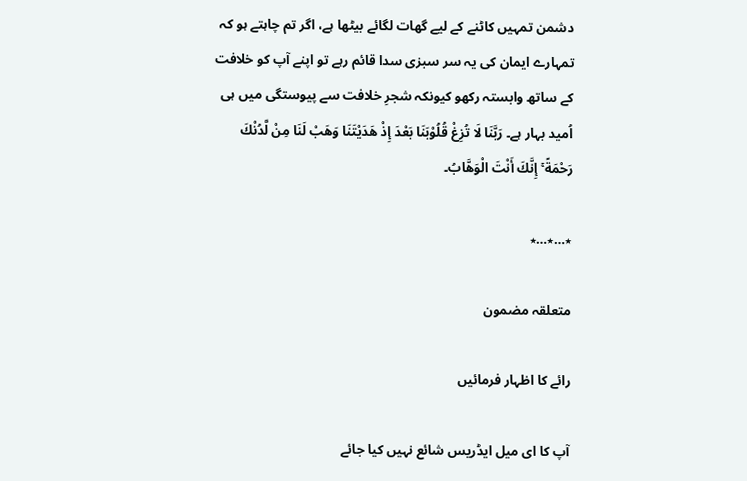دشمن تمہیں کاٹنے کے لیے گھات لگائے بیٹھا ہے، اگر تم چاہتے ہو کہ تمہارے ایمان کی یہ سر سبزی سدا قائم رہے تو اپنے آپ کو خلافت کے ساتھ وابستہ رکھو کیونکہ شجرِ خلافت سے پیوستگی میں ہی اُمید بہار ہے۔ رَبَّنَا لَا تُزِغْ قُلُوْبَنَا بَعْدَ إِذْ هَدَيْتَنَا وَهَبْ لَنَا مِنْ لَّدُنْكَ رَحْمَةً ۚ إِنَّكَ أَنْتَ الْوَهَّابُ۔

٭…٭…٭

متعلقہ مضمون

رائے کا اظہار فرمائیں

آپ کا ای میل ایڈریس شائع نہیں کیا جائے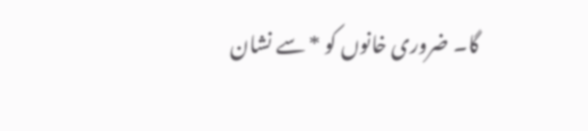گا۔ ضروری خانوں کو * سے نشان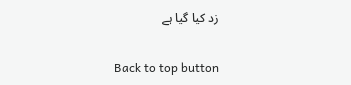زد کیا گیا ہے

Back to top button